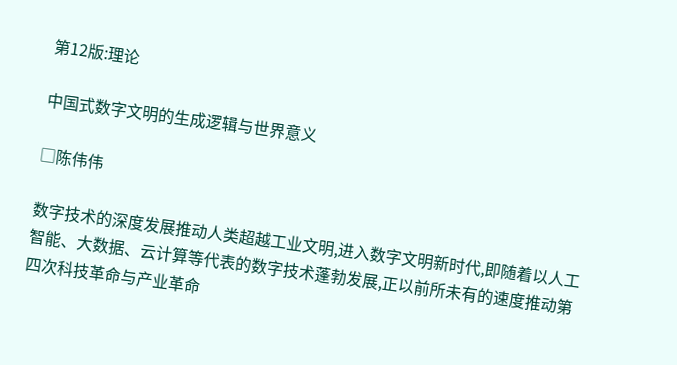第12版:理论

中国式数字文明的生成逻辑与世界意义

□陈伟伟

数字技术的深度发展推动人类超越工业文明,进入数字文明新时代,即随着以人工智能、大数据、云计算等代表的数字技术蓬勃发展,正以前所未有的速度推动第四次科技革命与产业革命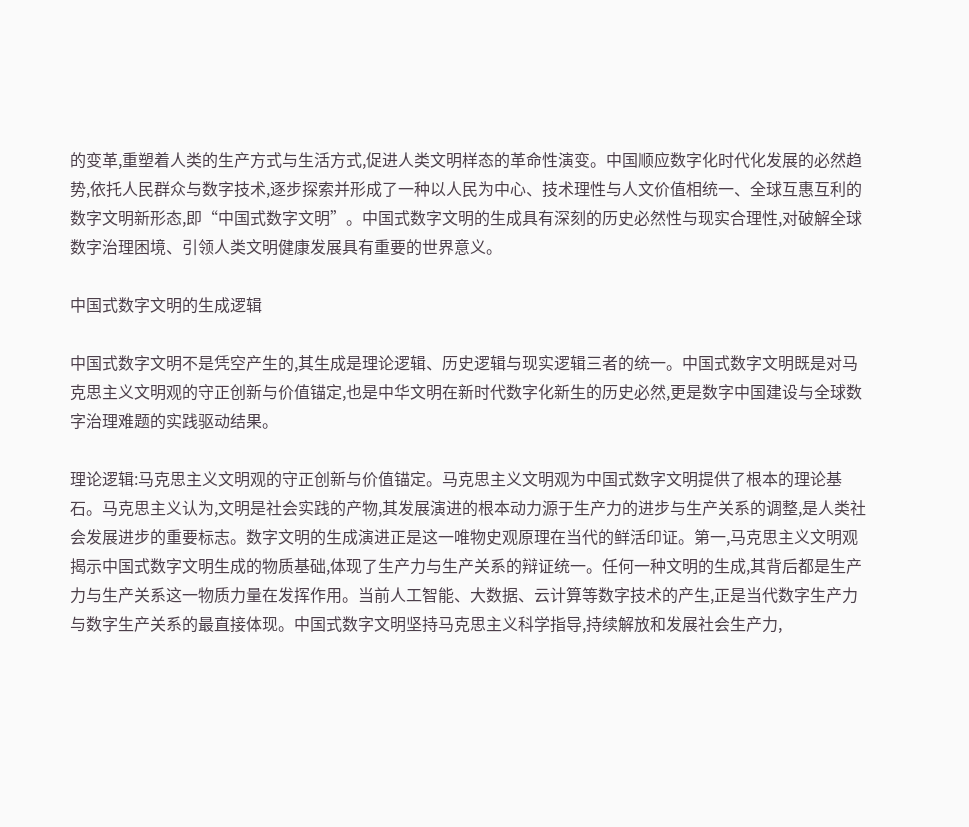的变革,重塑着人类的生产方式与生活方式,促进人类文明样态的革命性演变。中国顺应数字化时代化发展的必然趋势,依托人民群众与数字技术,逐步探索并形成了一种以人民为中心、技术理性与人文价值相统一、全球互惠互利的数字文明新形态,即“中国式数字文明”。中国式数字文明的生成具有深刻的历史必然性与现实合理性,对破解全球数字治理困境、引领人类文明健康发展具有重要的世界意义。

中国式数字文明的生成逻辑

中国式数字文明不是凭空产生的,其生成是理论逻辑、历史逻辑与现实逻辑三者的统一。中国式数字文明既是对马克思主义文明观的守正创新与价值锚定,也是中华文明在新时代数字化新生的历史必然,更是数字中国建设与全球数字治理难题的实践驱动结果。

理论逻辑:马克思主义文明观的守正创新与价值锚定。马克思主义文明观为中国式数字文明提供了根本的理论基石。马克思主义认为,文明是社会实践的产物,其发展演进的根本动力源于生产力的进步与生产关系的调整,是人类社会发展进步的重要标志。数字文明的生成演进正是这一唯物史观原理在当代的鲜活印证。第一,马克思主义文明观揭示中国式数字文明生成的物质基础,体现了生产力与生产关系的辩证统一。任何一种文明的生成,其背后都是生产力与生产关系这一物质力量在发挥作用。当前人工智能、大数据、云计算等数字技术的产生,正是当代数字生产力与数字生产关系的最直接体现。中国式数字文明坚持马克思主义科学指导,持续解放和发展社会生产力,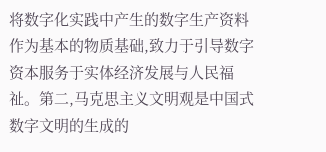将数字化实践中产生的数字生产资料作为基本的物质基础,致力于引导数字资本服务于实体经济发展与人民福祉。第二,马克思主义文明观是中国式数字文明的生成的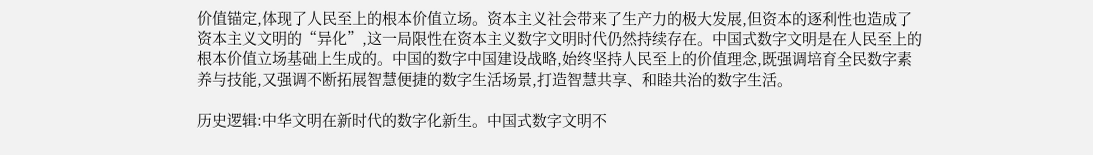价值锚定,体现了人民至上的根本价值立场。资本主义社会带来了生产力的极大发展,但资本的逐利性也造成了资本主义文明的“异化”,这一局限性在资本主义数字文明时代仍然持续存在。中国式数字文明是在人民至上的根本价值立场基础上生成的。中国的数字中国建设战略,始终坚持人民至上的价值理念,既强调培育全民数字素养与技能,又强调不断拓展智慧便捷的数字生活场景,打造智慧共享、和睦共治的数字生活。

历史逻辑:中华文明在新时代的数字化新生。中国式数字文明不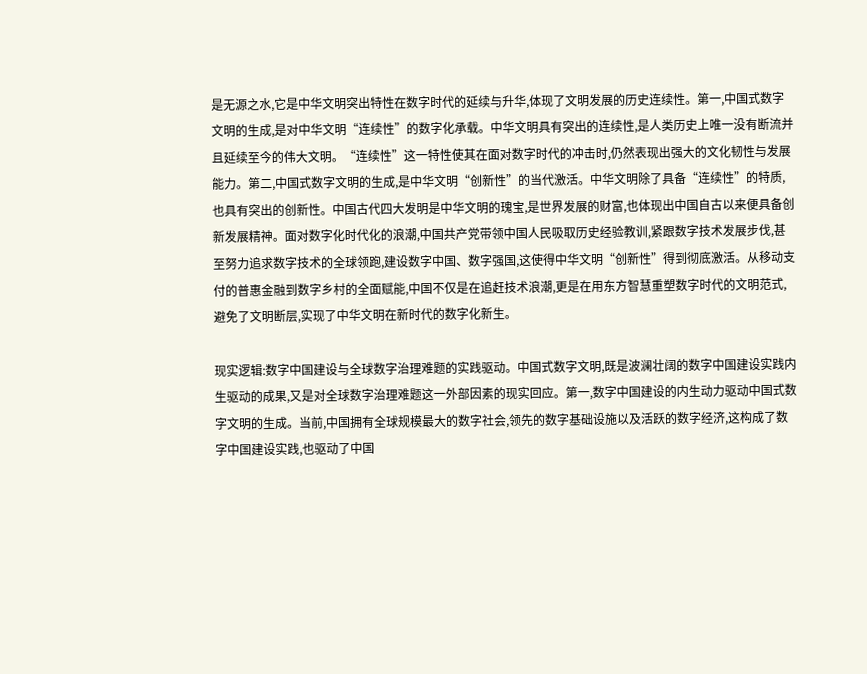是无源之水,它是中华文明突出特性在数字时代的延续与升华,体现了文明发展的历史连续性。第一,中国式数字文明的生成,是对中华文明“连续性”的数字化承载。中华文明具有突出的连续性,是人类历史上唯一没有断流并且延续至今的伟大文明。“连续性”这一特性使其在面对数字时代的冲击时,仍然表现出强大的文化韧性与发展能力。第二,中国式数字文明的生成,是中华文明“创新性”的当代激活。中华文明除了具备“连续性”的特质,也具有突出的创新性。中国古代四大发明是中华文明的瑰宝,是世界发展的财富,也体现出中国自古以来便具备创新发展精神。面对数字化时代化的浪潮,中国共产党带领中国人民吸取历史经验教训,紧跟数字技术发展步伐,甚至努力追求数字技术的全球领跑,建设数字中国、数字强国,这使得中华文明“创新性”得到彻底激活。从移动支付的普惠金融到数字乡村的全面赋能,中国不仅是在追赶技术浪潮,更是在用东方智慧重塑数字时代的文明范式,避免了文明断层,实现了中华文明在新时代的数字化新生。

现实逻辑:数字中国建设与全球数字治理难题的实践驱动。中国式数字文明,既是波澜壮阔的数字中国建设实践内生驱动的成果,又是对全球数字治理难题这一外部因素的现实回应。第一,数字中国建设的内生动力驱动中国式数字文明的生成。当前,中国拥有全球规模最大的数字社会,领先的数字基础设施以及活跃的数字经济,这构成了数字中国建设实践,也驱动了中国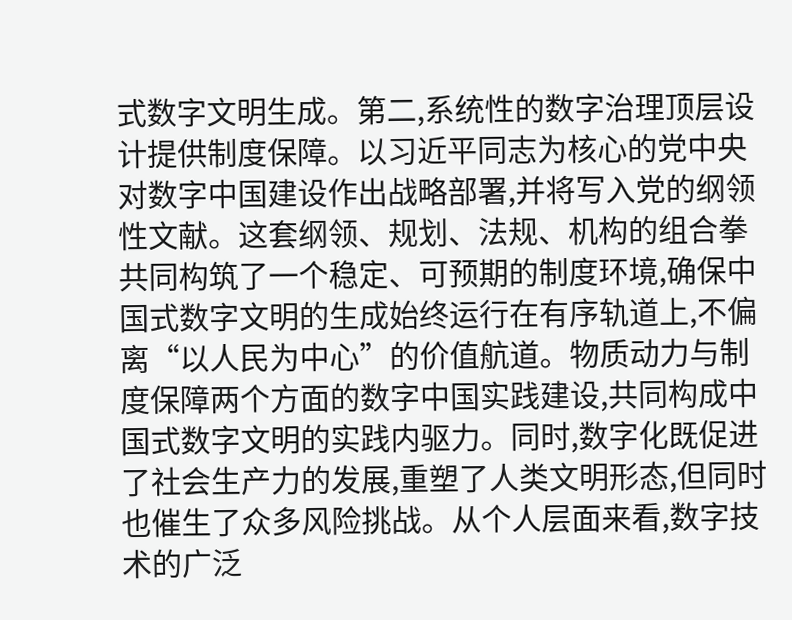式数字文明生成。第二,系统性的数字治理顶层设计提供制度保障。以习近平同志为核心的党中央对数字中国建设作出战略部署,并将写入党的纲领性文献。这套纲领、规划、法规、机构的组合拳共同构筑了一个稳定、可预期的制度环境,确保中国式数字文明的生成始终运行在有序轨道上,不偏离“以人民为中心”的价值航道。物质动力与制度保障两个方面的数字中国实践建设,共同构成中国式数字文明的实践内驱力。同时,数字化既促进了社会生产力的发展,重塑了人类文明形态,但同时也催生了众多风险挑战。从个人层面来看,数字技术的广泛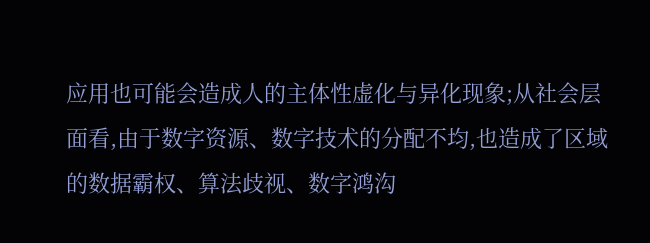应用也可能会造成人的主体性虚化与异化现象;从社会层面看,由于数字资源、数字技术的分配不均,也造成了区域的数据霸权、算法歧视、数字鸿沟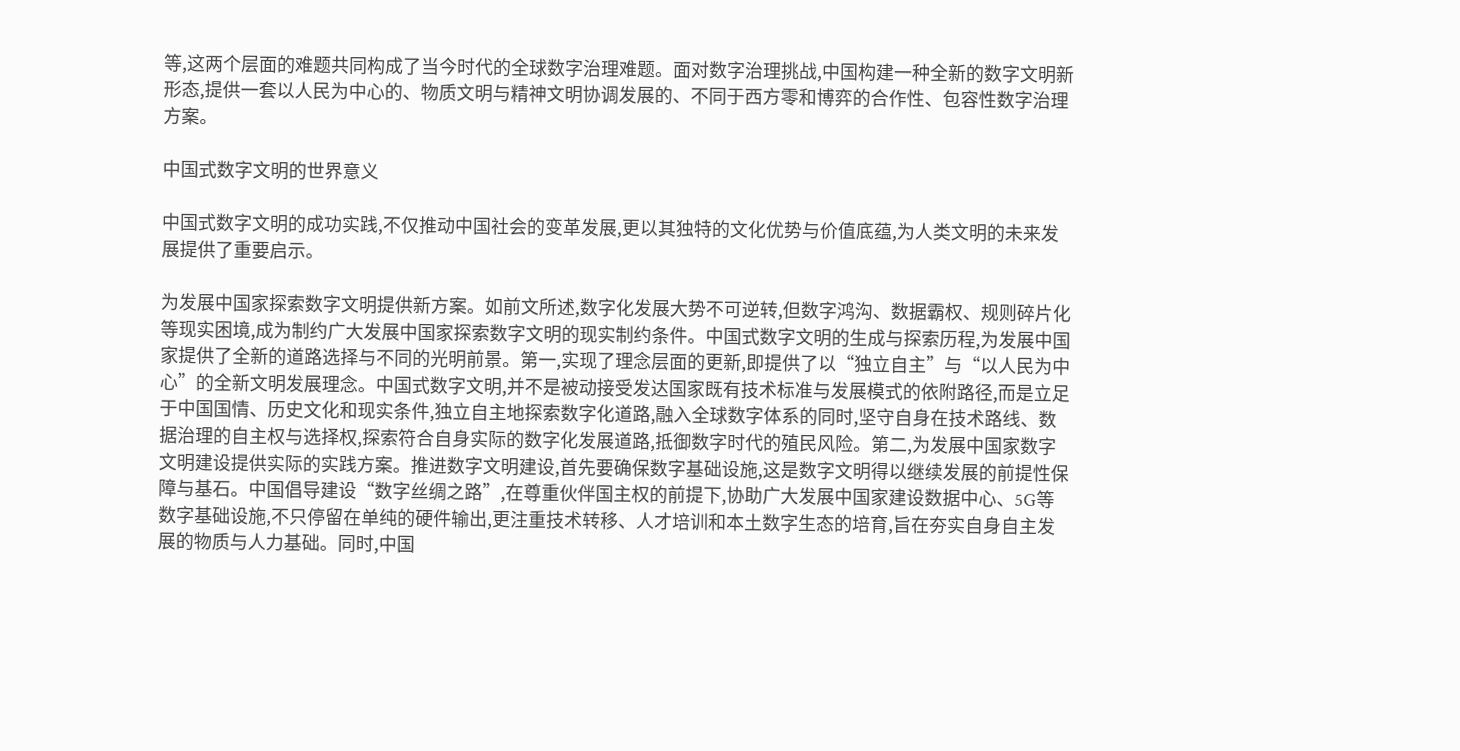等,这两个层面的难题共同构成了当今时代的全球数字治理难题。面对数字治理挑战,中国构建一种全新的数字文明新形态,提供一套以人民为中心的、物质文明与精神文明协调发展的、不同于西方零和博弈的合作性、包容性数字治理方案。

中国式数字文明的世界意义

中国式数字文明的成功实践,不仅推动中国社会的变革发展,更以其独特的文化优势与价值底蕴,为人类文明的未来发展提供了重要启示。

为发展中国家探索数字文明提供新方案。如前文所述,数字化发展大势不可逆转,但数字鸿沟、数据霸权、规则碎片化等现实困境,成为制约广大发展中国家探索数字文明的现实制约条件。中国式数字文明的生成与探索历程,为发展中国家提供了全新的道路选择与不同的光明前景。第一,实现了理念层面的更新,即提供了以“独立自主”与“以人民为中心”的全新文明发展理念。中国式数字文明,并不是被动接受发达国家既有技术标准与发展模式的依附路径,而是立足于中国国情、历史文化和现实条件,独立自主地探索数字化道路,融入全球数字体系的同时,坚守自身在技术路线、数据治理的自主权与选择权,探索符合自身实际的数字化发展道路,抵御数字时代的殖民风险。第二,为发展中国家数字文明建设提供实际的实践方案。推进数字文明建设,首先要确保数字基础设施,这是数字文明得以继续发展的前提性保障与基石。中国倡导建设“数字丝绸之路”,在尊重伙伴国主权的前提下,协助广大发展中国家建设数据中心、5G等数字基础设施,不只停留在单纯的硬件输出,更注重技术转移、人才培训和本土数字生态的培育,旨在夯实自身自主发展的物质与人力基础。同时,中国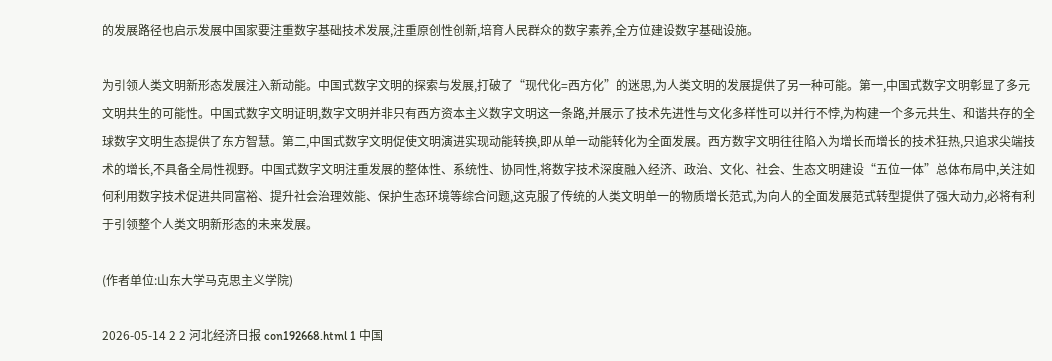的发展路径也启示发展中国家要注重数字基础技术发展,注重原创性创新,培育人民群众的数字素养,全方位建设数字基础设施。

为引领人类文明新形态发展注入新动能。中国式数字文明的探索与发展,打破了“现代化=西方化”的迷思,为人类文明的发展提供了另一种可能。第一,中国式数字文明彰显了多元文明共生的可能性。中国式数字文明证明,数字文明并非只有西方资本主义数字文明这一条路,并展示了技术先进性与文化多样性可以并行不悖,为构建一个多元共生、和谐共存的全球数字文明生态提供了东方智慧。第二,中国式数字文明促使文明演进实现动能转换,即从单一动能转化为全面发展。西方数字文明往往陷入为增长而增长的技术狂热,只追求尖端技术的增长,不具备全局性视野。中国式数字文明注重发展的整体性、系统性、协同性,将数字技术深度融入经济、政治、文化、社会、生态文明建设“五位一体”总体布局中,关注如何利用数字技术促进共同富裕、提升社会治理效能、保护生态环境等综合问题,这克服了传统的人类文明单一的物质增长范式,为向人的全面发展范式转型提供了强大动力,必将有利于引领整个人类文明新形态的未来发展。

(作者单位:山东大学马克思主义学院)

2026-05-14 2 2 河北经济日报 con192668.html 1 中国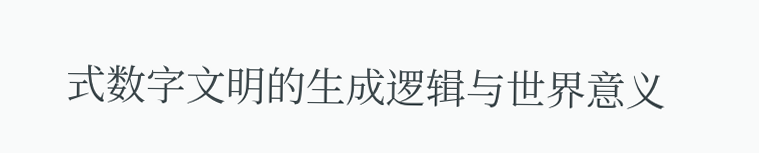式数字文明的生成逻辑与世界意义